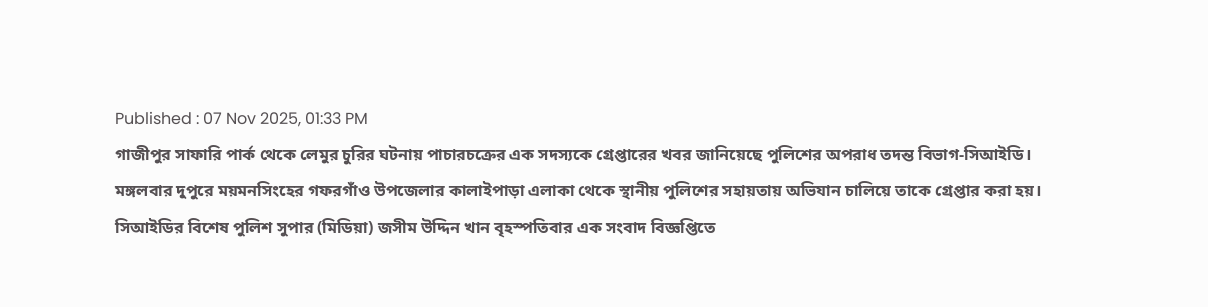Published : 07 Nov 2025, 01:33 PM
গাজীপুর সাফারি পার্ক থেকে লেমুর চুরির ঘটনায় পাচারচক্রের এক সদস্যকে গ্রেপ্তারের খবর জানিয়েছে পুলিশের অপরাধ তদন্ত বিভাগ-সিআইডি।
মঙ্গলবার দুপুরে ময়মনসিংহের গফরগাঁও উপজেলার কালাইপাড়া এলাকা থেকে স্থানীয় পুলিশের সহায়তায় অভিযান চালিয়ে তাকে গ্রেপ্তার করা হয়।
সিআইডির বিশেষ পুলিশ সুপার (মিডিয়া) জসীম উদ্দিন খান বৃহস্পতিবার এক সংবাদ বিজ্ঞপ্তিতে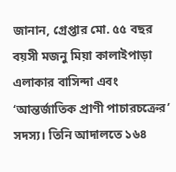জানান, গ্রেপ্তার মো. ৫৫ বছর বয়সী মজনু মিয়া কালাইপাড়া এলাকার বাসিন্দা এবং ‘আন্তর্জাতিক প্রাণী পাচারচক্রের’ সদস্য। তিনি আদালতে ১৬৪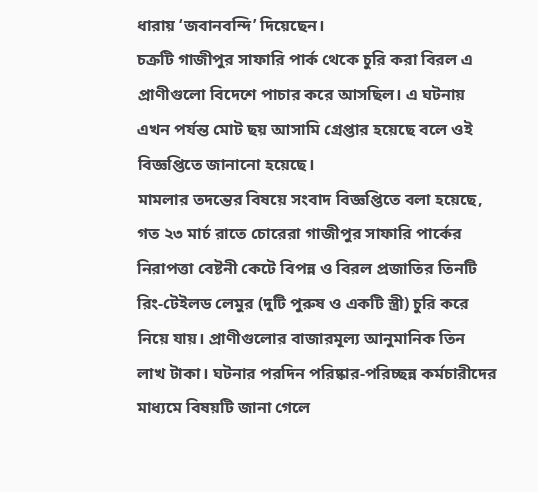ধারায় ‘জবানবন্দি’ দিয়েছেন।
চক্রটি গাজীপুর সাফারি পার্ক থেকে চুরি করা বিরল এ প্রাণীগুলো বিদেশে পাচার করে আসছিল। এ ঘটনায় এখন পর্যন্ত মোট ছয় আসামি গ্রেপ্তার হয়েছে বলে ওই বিজ্ঞপ্তিতে জানানো হয়েছে।
মামলার তদন্তের বিষয়ে সংবাদ বিজ্ঞপ্তিতে বলা হয়েছে, গত ২৩ মার্চ রাতে চোরেরা গাজীপুর সাফারি পার্কের নিরাপত্তা বেষ্টনী কেটে বিপন্ন ও বিরল প্রজাতির তিনটি রিং-টেইলড লেমুর (দুটি পুরুষ ও একটি স্ত্রী) চুরি করে নিয়ে যায়। প্রাণীগুলোর বাজারমূল্য আনুমানিক তিন লাখ টাকা। ঘটনার পরদিন পরিষ্কার-পরিচ্ছন্ন কর্মচারীদের মাধ্যমে বিষয়টি জানা গেলে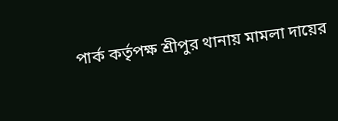পার্ক কর্তৃপক্ষ শ্রীপুর থানায় মামলা দায়ের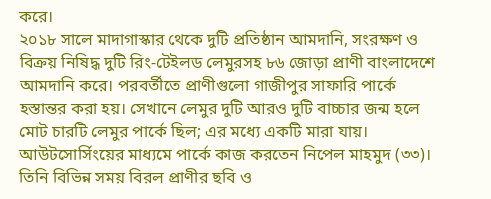করে।
২০১৮ সালে মাদাগাস্কার থেকে দুটি প্রতিষ্ঠান আমদানি, সংরক্ষণ ও বিক্রয় নিষিদ্ধ দুটি রিং-টেইলড লেমুরসহ ৮৬ জোড়া প্রাণী বাংলাদেশে আমদানি করে। পরবর্তীতে প্রাণীগুলো গাজীপুর সাফারি পার্কে হস্তান্তর করা হয়। সেখানে লেমুর দুটি আরও দুটি বাচ্চার জন্ম হলে মোট চারটি লেমুর পার্কে ছিল; এর মধ্যে একটি মারা যায়।
আউটসোর্সিংয়ের মাধ্যমে পার্কে কাজ করতেন নিপেল মাহমুদ (৩৩)। তিনি বিভিন্ন সময় বিরল প্রাণীর ছবি ও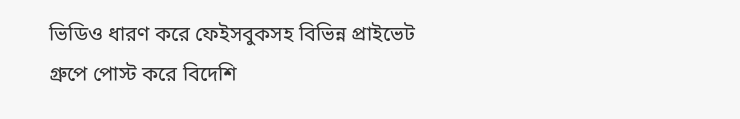ভিডিও ধারণ করে ফেইসবুকসহ বিভিন্ন প্রাইভেট গ্রুপে পোস্ট করে বিদেশি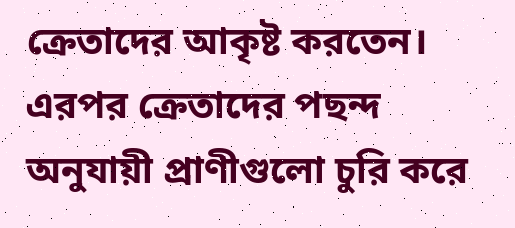ক্রেতাদের আকৃষ্ট করতেন। এরপর ক্রেতাদের পছন্দ অনুযায়ী প্রাণীগুলো চুরি করে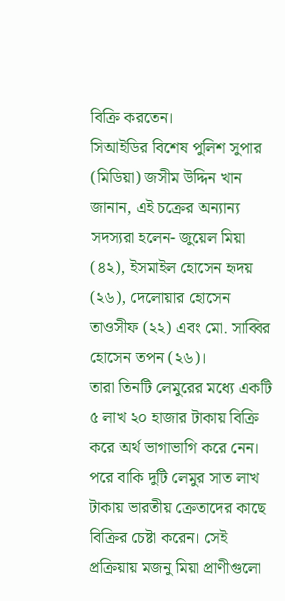বিক্রি করতেন।
সিআইডির বিশেষ পুলিশ সুপার (মিডিয়া) জসীম উদ্দিন খান জানান, এই চক্রের অন্যান্য সদস্যরা হলেন- জুয়েল মিয়া (৪২), ইসমাইল হোসেন হৃদয় (২৬), দেলোয়ার হোসেন তাওসীফ (২২) এবং মো. সাব্বির হোসেন তপন (২৬)।
তারা তিনটি লেমুরের মধ্যে একটি ৫ লাখ ২০ হাজার টাকায় বিক্রি করে অর্থ ভাগাভাগি করে নেন। পরে বাকি দুটি লেমুর সাত লাখ টাকায় ভারতীয় ক্রেতাদের কাছে বিক্রির চেষ্টা করেন। সেই প্রক্রিয়ায় মজনু মিয়া প্রাণীগুলো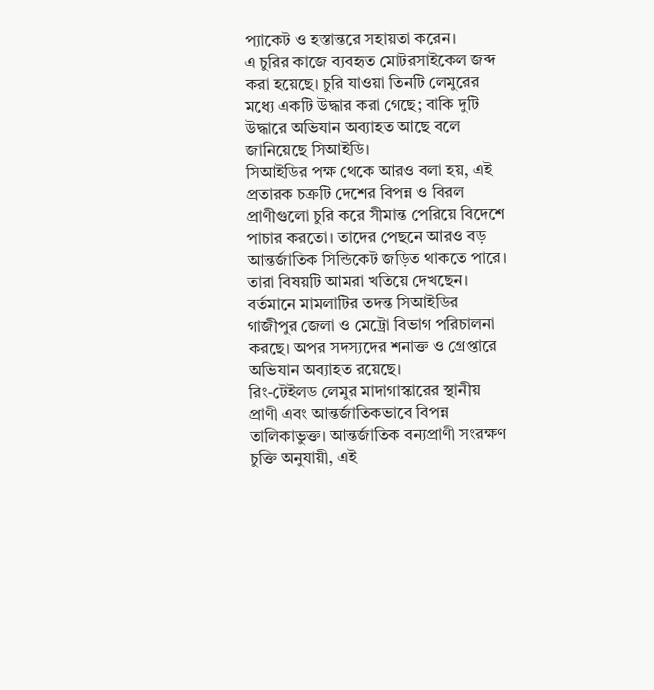প্যাকেট ও হস্তান্তরে সহায়তা করেন।
এ চুরির কাজে ব্যবহৃত মোটরসাইকেল জব্দ করা হয়েছে। চুরি যাওয়া তিনটি লেমুরের মধ্যে একটি উদ্ধার করা গেছে; বাকি দুটি উদ্ধারে অভিযান অব্যাহত আছে বলে জানিয়েছে সিআইডি।
সিআইডির পক্ষ থেকে আরও বলা হয়, এই প্রতারক চক্রটি দেশের বিপন্ন ও বিরল প্রাণীগুলো চুরি করে সীমান্ত পেরিয়ে বিদেশে পাচার করতো। তাদের পেছনে আরও বড় আন্তর্জাতিক সিন্ডিকেট জড়িত থাকতে পারে। তারা বিষয়টি আমরা খতিয়ে দেখছেন।
বর্তমানে মামলাটির তদন্ত সিআইডির গাজীপুর জেলা ও মেট্রো বিভাগ পরিচালনা করছে। অপর সদস্যদের শনাক্ত ও গ্রেপ্তারে অভিযান অব্যাহত রয়েছে।
রিং-টেইলড লেমুর মাদাগাস্কারের স্থানীয় প্রাণী এবং আন্তর্জাতিকভাবে বিপন্ন তালিকাভুক্ত। আন্তর্জাতিক বন্যপ্রাণী সংরক্ষণ চুক্তি অনুযায়ী, এই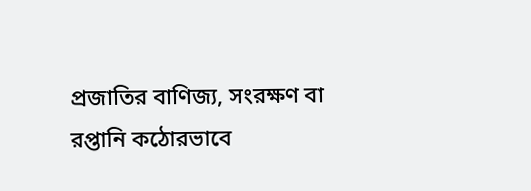প্রজাতির বাণিজ্য, সংরক্ষণ বা রপ্তানি কঠোরভাবে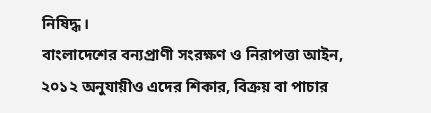নিষিদ্ধ।
বাংলাদেশের বন্যপ্রাণী সংরক্ষণ ও নিরাপত্তা আইন, ২০১২ অনুযায়ীও এদের শিকার, বিক্রয় বা পাচার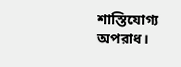শাস্তিযোগ্য অপরাধ।